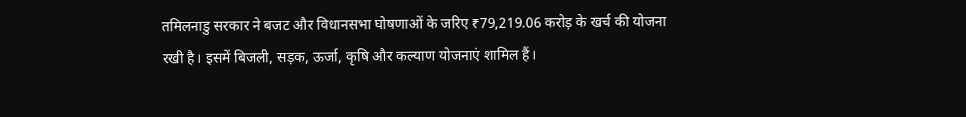तमिलनाडु सरकार ने बजट और विधानसभा घोषणाओं के जरिए ₹79,219.06 करोड़ के खर्च की योजना रखी है। इसमें बिजली, सड़क, ऊर्जा, कृषि और कल्याण योजनाएं शामिल हैं।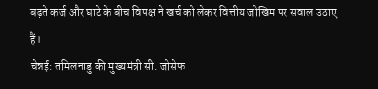बढ़ते कर्ज और घाटे के बीच विपक्ष ने खर्च को लेकर वित्तीय जोखिम पर सवाल उठाए हैं।
चेन्नई: तमिलनाडु की मुख्यमंत्री सी. जोसेफ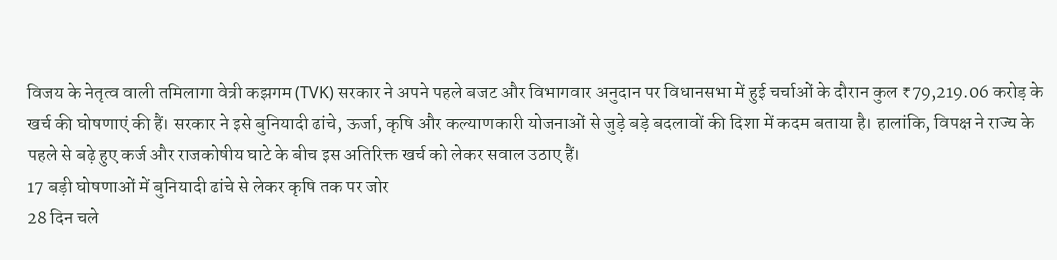विजय के नेतृत्व वाली तमिलागा वेत्री कझगम (TVK) सरकार ने अपने पहले बजट और विभागवार अनुदान पर विधानसभा में हुई चर्चाओं के दौरान कुल ₹79,219.06 करोड़ के खर्च की घोषणाएं की हैं। सरकार ने इसे बुनियादी ढांचे, ऊर्जा, कृषि और कल्याणकारी योजनाओं से जुड़े बड़े बदलावों की दिशा में कदम बताया है। हालांकि, विपक्ष ने राज्य के पहले से बढ़े हुए कर्ज और राजकोषीय घाटे के बीच इस अतिरिक्त खर्च को लेकर सवाल उठाए हैं।
17 बड़ी घोषणाओं में बुनियादी ढांचे से लेकर कृषि तक पर जोर
28 दिन चले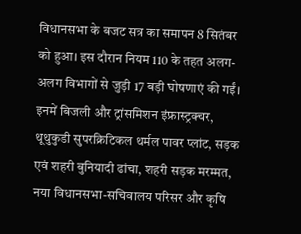विधानसभा के बजट सत्र का समापन 8 सितंबर को हुआ। इस दौरान नियम 110 के तहत अलग-अलग विभागों से जुड़ी 17 बड़ी घोषणाएं की गईं। इनमें बिजली और ट्रांसमिशन इंफ्रास्ट्रक्चर, थूथुकुडी सुपरक्रिटिकल थर्मल पावर प्लांट, सड़क एवं शहरी बुनियादी ढांचा, शहरी सड़क मरम्मत, नया विधानसभा-सचिवालय परिसर और कृषि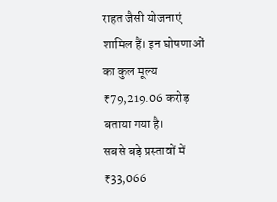राहत जैसी योजनाएं शामिल हैं। इन घोषणाओं का कुल मूल्य ₹79,219.06 करोड़ बताया गया है।
सबसे बड़े प्रस्तावों में ₹33,066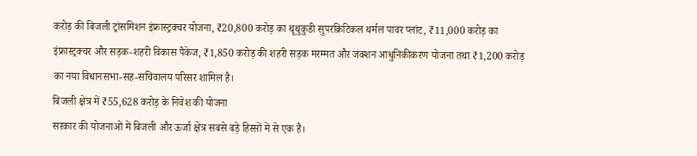करोड़ की बिजली ट्रांसमिशन इंफ्रास्ट्रक्चर योजना, ₹20,800 करोड़ का थूथुकुडी सुपरक्रिटिकल थर्मल पावर प्लांट, ₹11,000 करोड़ का इंफ्रास्ट्रक्चर और सड़क-शहरी विकास पैकेज, ₹1,850 करोड़ की शहरी सड़क मरम्मत और जंक्शन आधुनिकीकरण योजना तथा ₹1,200 करोड़ का नया विधानसभा-सह-सचिवालय परिसर शामिल है।
बिजली क्षेत्र में ₹55,628 करोड़ के निवेश की योजना
सरकार की योजनाओं में बिजली और ऊर्जा क्षेत्र सबसे बड़े हिस्सों में से एक है।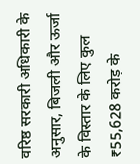वरिष्ठ सरकारी अधिकारी के अनुसार, बिजली और ऊर्जा के विस्तार के लिए कुल ₹55,628 करोड़ के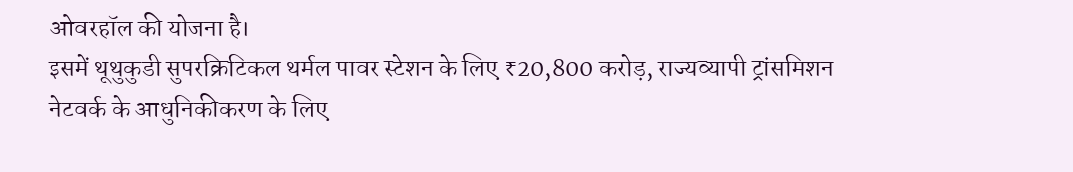ओवरहॉल की योजना है।
इसमें थूथुकुडी सुपरक्रिटिकल थर्मल पावर स्टेशन के लिए ₹20,800 करोड़, राज्यव्यापी ट्रांसमिशन नेटवर्क के आधुनिकीकरण के लिए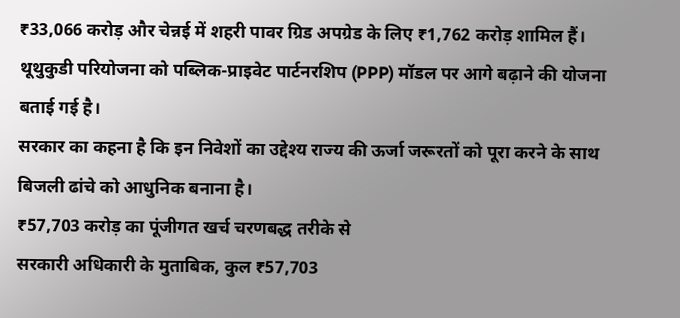₹33,066 करोड़ और चेन्नई में शहरी पावर ग्रिड अपग्रेड के लिए ₹1,762 करोड़ शामिल हैं। थूथुकुडी परियोजना को पब्लिक-प्राइवेट पार्टनरशिप (PPP) मॉडल पर आगे बढ़ाने की योजना बताई गई है।
सरकार का कहना है कि इन निवेशों का उद्देश्य राज्य की ऊर्जा जरूरतों को पूरा करने के साथ बिजली ढांचे को आधुनिक बनाना है।
₹57,703 करोड़ का पूंजीगत खर्च चरणबद्ध तरीके से
सरकारी अधिकारी के मुताबिक, कुल ₹57,703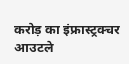करोड़ का इंफ्रास्ट्रक्चर आउटले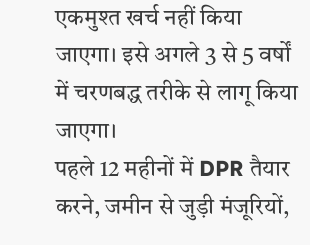एकमुश्त खर्च नहीं किया जाएगा। इसे अगले 3 से 5 वर्षों में चरणबद्ध तरीके से लागू किया जाएगा।
पहले 12 महीनों में DPR तैयार करने, जमीन से जुड़ी मंजूरियों,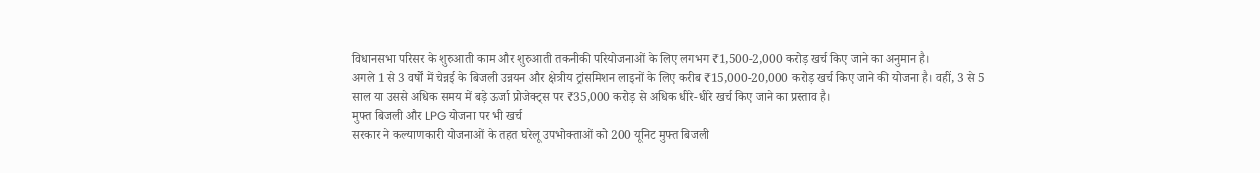विधानसभा परिसर के शुरुआती काम और शुरुआती तकनीकी परियोजनाओं के लिए लगभग ₹1,500-2,000 करोड़ खर्च किए जाने का अनुमान है।
अगले 1 से 3 वर्षों में चेन्नई के बिजली उन्नयन और क्षेत्रीय ट्रांसमिशन लाइनों के लिए करीब ₹15,000-20,000 करोड़ खर्च किए जाने की योजना है। वहीं, 3 से 5 साल या उससे अधिक समय में बड़े ऊर्जा प्रोजेक्ट्स पर ₹35,000 करोड़ से अधिक धीरे-धीरे खर्च किए जाने का प्रस्ताव है।
मुफ्त बिजली और LPG योजना पर भी खर्च
सरकार ने कल्याणकारी योजनाओं के तहत घरेलू उपभोक्ताओं को 200 यूनिट मुफ्त बिजली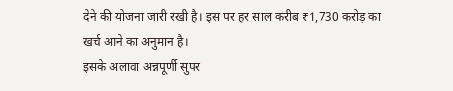देने की योजना जारी रखी है। इस पर हर साल करीब ₹1,730 करोड़ का खर्च आने का अनुमान है।
इसके अलावा अन्नपूर्णी सुपर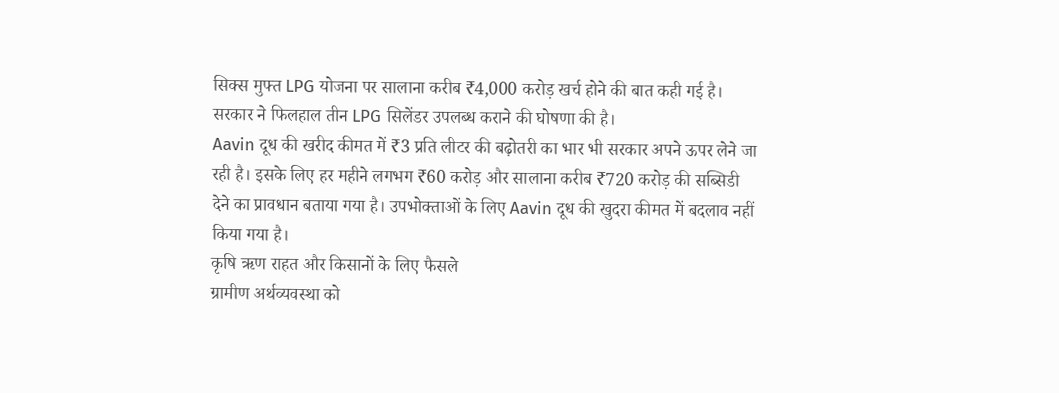सिक्स मुफ्त LPG योजना पर सालाना करीब ₹4,000 करोड़ खर्च होने की बात कही गई है। सरकार ने फिलहाल तीन LPG सिलेंडर उपलब्ध कराने की घोषणा की है।
Aavin दूध की खरीद कीमत में ₹3 प्रति लीटर की बढ़ोतरी का भार भी सरकार अपने ऊपर लेने जा रही है। इसके लिए हर महीने लगभग ₹60 करोड़ और सालाना करीब ₹720 करोड़ की सब्सिडी देने का प्रावधान बताया गया है। उपभोक्ताओं के लिए Aavin दूध की खुदरा कीमत में बदलाव नहीं किया गया है।
कृषि ऋण राहत और किसानों के लिए फैसले
ग्रामीण अर्थव्यवस्था को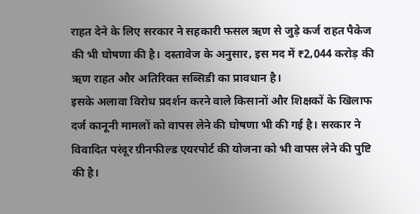राहत देने के लिए सरकार ने सहकारी फसल ऋण से जुड़े कर्ज राहत पैकेज की भी घोषणा की है। दस्तावेज के अनुसार, इस मद में ₹2,044 करोड़ की ऋण राहत और अतिरिक्त सब्सिडी का प्रावधान है।
इसके अलावा विरोध प्रदर्शन करने वाले किसानों और शिक्षकों के खिलाफ दर्ज कानूनी मामलों को वापस लेने की घोषणा भी की गई है। सरकार ने विवादित परंदूर ग्रीनफील्ड एयरपोर्ट की योजना को भी वापस लेने की पुष्टि की है।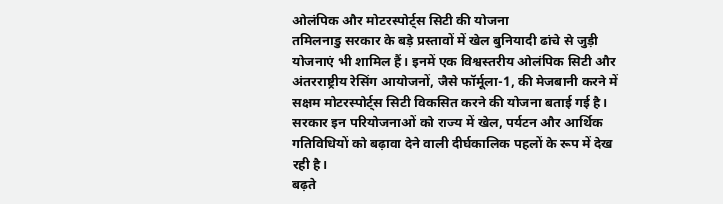ओलंपिक और मोटरस्पोर्ट्स सिटी की योजना
तमिलनाडु सरकार के बड़े प्रस्तावों में खेल बुनियादी ढांचे से जुड़ी योजनाएं भी शामिल हैं। इनमें एक विश्वस्तरीय ओलंपिक सिटी और अंतरराष्ट्रीय रेसिंग आयोजनों, जैसे फॉर्मूला-1, की मेजबानी करने में सक्षम मोटरस्पोर्ट्स सिटी विकसित करने की योजना बताई गई है।
सरकार इन परियोजनाओं को राज्य में खेल, पर्यटन और आर्थिक गतिविधियों को बढ़ावा देने वाली दीर्घकालिक पहलों के रूप में देख रही है।
बढ़ते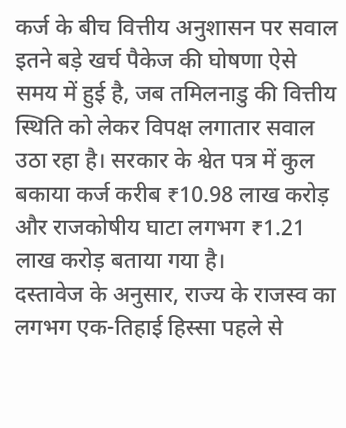कर्ज के बीच वित्तीय अनुशासन पर सवाल
इतने बड़े खर्च पैकेज की घोषणा ऐसे समय में हुई है, जब तमिलनाडु की वित्तीय स्थिति को लेकर विपक्ष लगातार सवाल उठा रहा है। सरकार के श्वेत पत्र में कुल बकाया कर्ज करीब ₹10.98 लाख करोड़ और राजकोषीय घाटा लगभग ₹1.21 लाख करोड़ बताया गया है।
दस्तावेज के अनुसार, राज्य के राजस्व का लगभग एक-तिहाई हिस्सा पहले से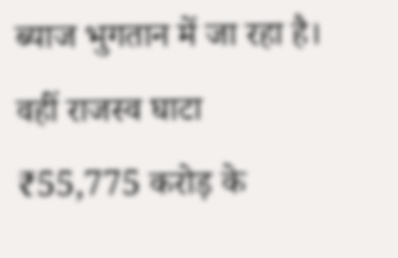ब्याज भुगतान में जा रहा है। वहीं राजस्व घाटा ₹55,775 करोड़ के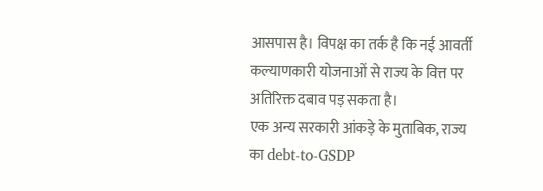आसपास है। विपक्ष का तर्क है कि नई आवर्ती कल्याणकारी योजनाओं से राज्य के वित्त पर अतिरिक्त दबाव पड़ सकता है।
एक अन्य सरकारी आंकड़े के मुताबिक, राज्य का debt-to-GSDP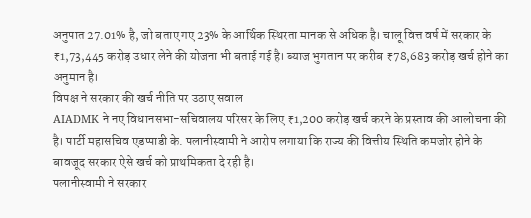अनुपात 27.01% है, जो बताए गए 23% के आर्थिक स्थिरता मानक से अधिक है। चालू वित्त वर्ष में सरकार के ₹1,73,445 करोड़ उधार लेने की योजना भी बताई गई है। ब्याज भुगतान पर करीब ₹78,683 करोड़ खर्च होने का अनुमान है।
विपक्ष ने सरकार की खर्च नीति पर उठाए सवाल
AIADMK ने नए विधानसभा-सचिवालय परिसर के लिए ₹1,200 करोड़ खर्च करने के प्रस्ताव की आलोचना की है। पार्टी महासचिव एडप्पाडी के. पलानीस्वामी ने आरोप लगाया कि राज्य की वित्तीय स्थिति कमजोर होने के बावजूद सरकार ऐसे खर्च को प्राथमिकता दे रही है।
पलानीस्वामी ने सरकार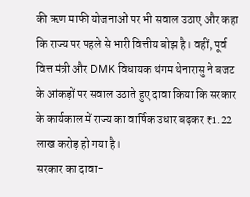की ऋण माफी योजनाओं पर भी सवाल उठाए और कहा कि राज्य पर पहले से भारी वित्तीय बोझ है। वहीं, पूर्व वित्त मंत्री और DMK विधायक थंगम थेनारासु ने बजट के आंकड़ों पर सवाल उठाते हुए दावा किया कि सरकार के कार्यकाल में राज्य का वार्षिक उधार बढ़कर ₹1.22 लाख करोड़ हो गया है।
सरकार का दावा-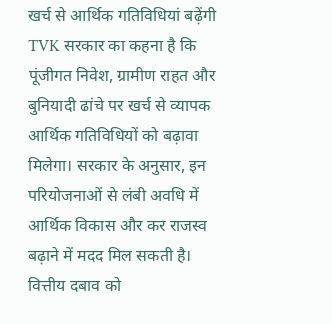खर्च से आर्थिक गतिविधियां बढ़ेंगी
TVK सरकार का कहना है कि पूंजीगत निवेश, ग्रामीण राहत और बुनियादी ढांचे पर खर्च से व्यापक आर्थिक गतिविधियों को बढ़ावा मिलेगा। सरकार के अनुसार, इन परियोजनाओं से लंबी अवधि में आर्थिक विकास और कर राजस्व बढ़ाने में मदद मिल सकती है।
वित्तीय दबाव को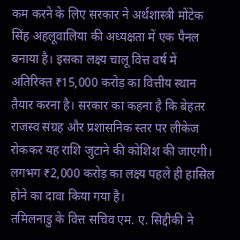कम करने के लिए सरकार ने अर्थशास्त्री मोंटेक सिंह अहलूवालिया की अध्यक्षता में एक पैनल बनाया है। इसका लक्ष्य चालू वित्त वर्ष में अतिरिक्त ₹15,000 करोड़ का वित्तीय स्थान तैयार करना है। सरकार का कहना है कि बेहतर राजस्व संग्रह और प्रशासनिक स्तर पर लीकेज रोककर यह राशि जुटाने की कोशिश की जाएगी। लगभग ₹2,000 करोड़ का लक्ष्य पहले ही हासिल होने का दावा किया गया है।
तमिलनाडु के वित्त सचिव एम. ए. सिद्दीकी ने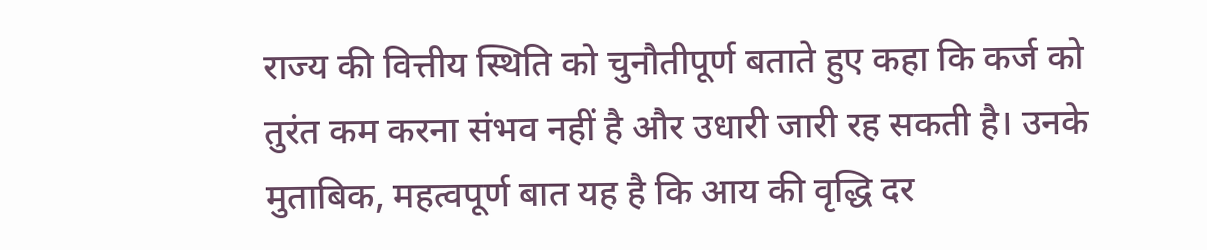राज्य की वित्तीय स्थिति को चुनौतीपूर्ण बताते हुए कहा कि कर्ज को तुरंत कम करना संभव नहीं है और उधारी जारी रह सकती है। उनके मुताबिक, महत्वपूर्ण बात यह है कि आय की वृद्धि दर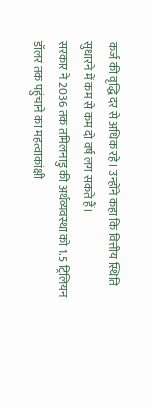कर्ज की वृद्धि दर से अधिक रहे। उन्होंने कहा कि वित्तीय स्थिति सुधारने में कम से कम दो वर्ष लग सकते हैं।
सरकार ने 2036 तक तमिलनाडु की अर्थव्यवस्था को 1.5 ट्रिलियन डॉलर तक पहुंचाने का महत्वाकांक्षी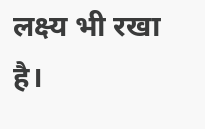लक्ष्य भी रखा है।